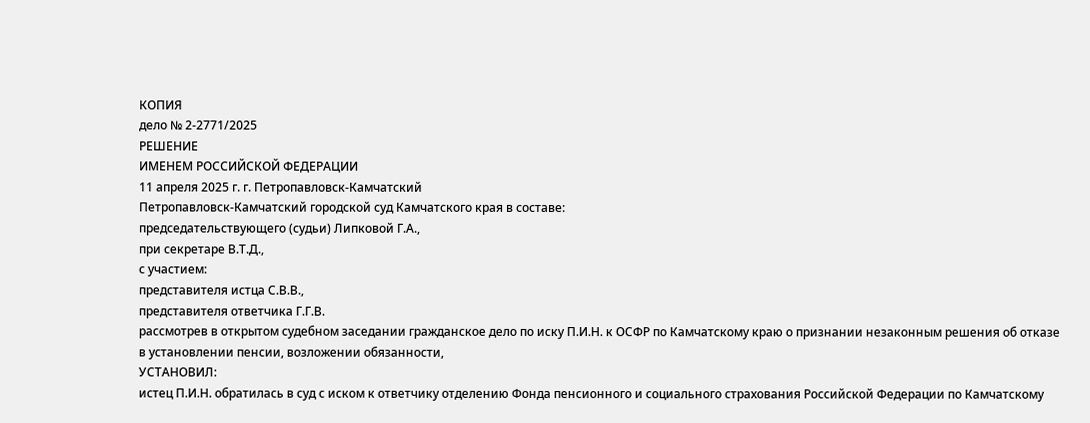КОПИЯ
дело № 2-2771/2025
РЕШЕНИЕ
ИМЕНЕМ РОССИЙСКОЙ ФЕДЕРАЦИИ
11 апреля 2025 г. г. Петропавловск-Камчатский
Петропавловск-Камчатский городской суд Камчатского края в составе:
председательствующего (судьи) Липковой Г.А.,
при секретаре В.Т.Д.,
с участием:
представителя истца С.В.В.,
представителя ответчика Г.Г.В.
рассмотрев в открытом судебном заседании гражданское дело по иску П.И.Н. к ОСФР по Камчатскому краю о признании незаконным решения об отказе в установлении пенсии, возложении обязанности,
УСТАНОВИЛ:
истец П.И.Н. обратилась в суд с иском к ответчику отделению Фонда пенсионного и социального страхования Российской Федерации по Камчатскому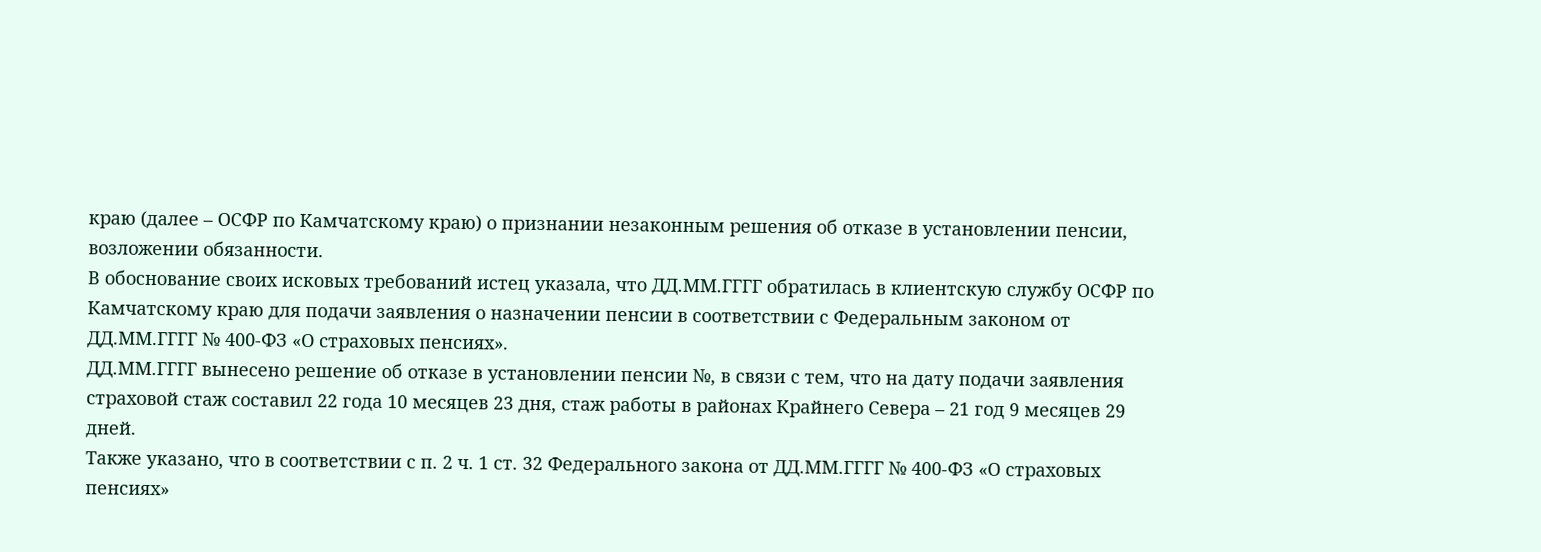краю (далее – ОСФР по Камчатскому краю) о признании незаконным решения об отказе в установлении пенсии, возложении обязанности.
В обоснование своих исковых требований истец указала, что ДД.ММ.ГГГГ обратилась в клиентскую службу ОСФР по Камчатскому краю для подачи заявления о назначении пенсии в соответствии с Федеральным законом от ДД.ММ.ГГГГ № 400-ФЗ «О страховых пенсиях».
ДД.ММ.ГГГГ вынесено решение об отказе в установлении пенсии №, в связи с тем, что на дату подачи заявления страховой стаж составил 22 года 10 месяцев 23 дня, стаж работы в районах Крайнего Севера – 21 год 9 месяцев 29 дней.
Также указано, что в соответствии с п. 2 ч. 1 ст. 32 Федерального закона от ДД.ММ.ГГГГ № 400-ФЗ «О страховых пенсиях»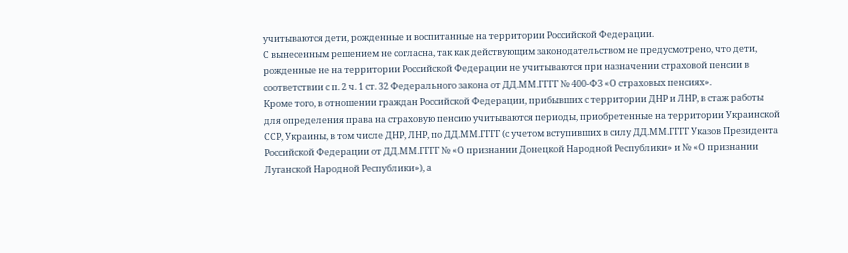учитываются дети, рожденные и воспитанные на территории Российской Федерации.
С вынесенным решением не согласна, так как действующим законодательством не предусмотрено, что дети, рожденные не на территории Российской Федерации не учитываются при назначении страховой пенсии в соответствии с п. 2 ч. 1 ст. 32 Федерального закона от ДД.ММ.ГГГГ № 400-ФЗ «О страховых пенсиях».
Кроме того, в отношении граждан Российской Федерации, прибывших с территории ДНР и ЛНР, в стаж работы для определения права на страховую пенсию учитываются периоды, приобретенные на территории Украинской ССР, Украины, в том числе ДНР, ЛНР, по ДД.ММ.ГГГГ (с учетом вступивших в силу ДД.ММ.ГГГГ Указов Президента Российской Федерации от ДД.ММ.ГГГГ № «О признании Донецкой Народной Республики» и № «О признании Луганской Народной Республики»), а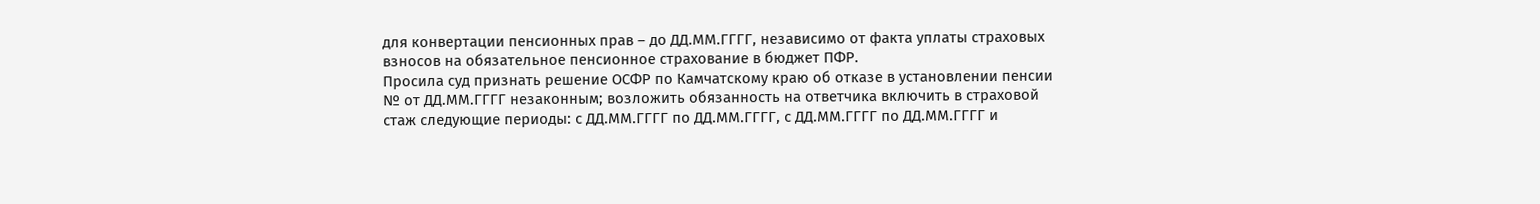для конвертации пенсионных прав – до ДД.ММ.ГГГГ, независимо от факта уплаты страховых взносов на обязательное пенсионное страхование в бюджет ПФР.
Просила суд признать решение ОСФР по Камчатскому краю об отказе в установлении пенсии № от ДД.ММ.ГГГГ незаконным; возложить обязанность на ответчика включить в страховой стаж следующие периоды: с ДД.ММ.ГГГГ по ДД.ММ.ГГГГ, с ДД.ММ.ГГГГ по ДД.ММ.ГГГГ и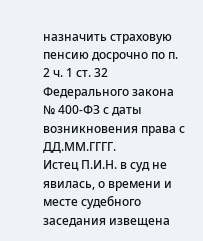назначить страховую пенсию досрочно по п. 2 ч. 1 ст. 32 Федерального закона № 400-ФЗ с даты возникновения права с ДД.ММ.ГГГГ.
Истец П.И.Н. в суд не явилась, о времени и месте судебного заседания извещена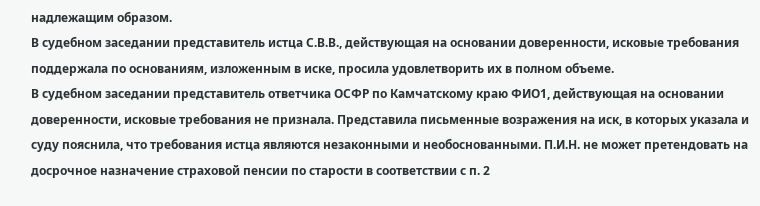надлежащим образом.
В судебном заседании представитель истца С.В.В., действующая на основании доверенности, исковые требования поддержала по основаниям, изложенным в иске, просила удовлетворить их в полном объеме.
В судебном заседании представитель ответчика ОСФР по Камчатскому краю ФИО1, действующая на основании доверенности, исковые требования не признала. Представила письменные возражения на иск, в которых указала и суду пояснила, что требования истца являются незаконными и необоснованными. П.И.Н. не может претендовать на досрочное назначение страховой пенсии по старости в соответствии с п. 2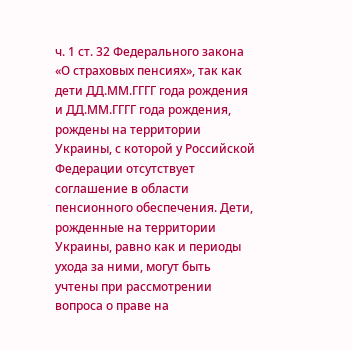ч. 1 ст. 32 Федерального закона «О страховых пенсиях», так как дети ДД.ММ.ГГГГ года рождения и ДД.ММ.ГГГГ года рождения, рождены на территории Украины, с которой у Российской Федерации отсутствует соглашение в области пенсионного обеспечения. Дети, рожденные на территории Украины, равно как и периоды ухода за ними, могут быть учтены при рассмотрении вопроса о праве на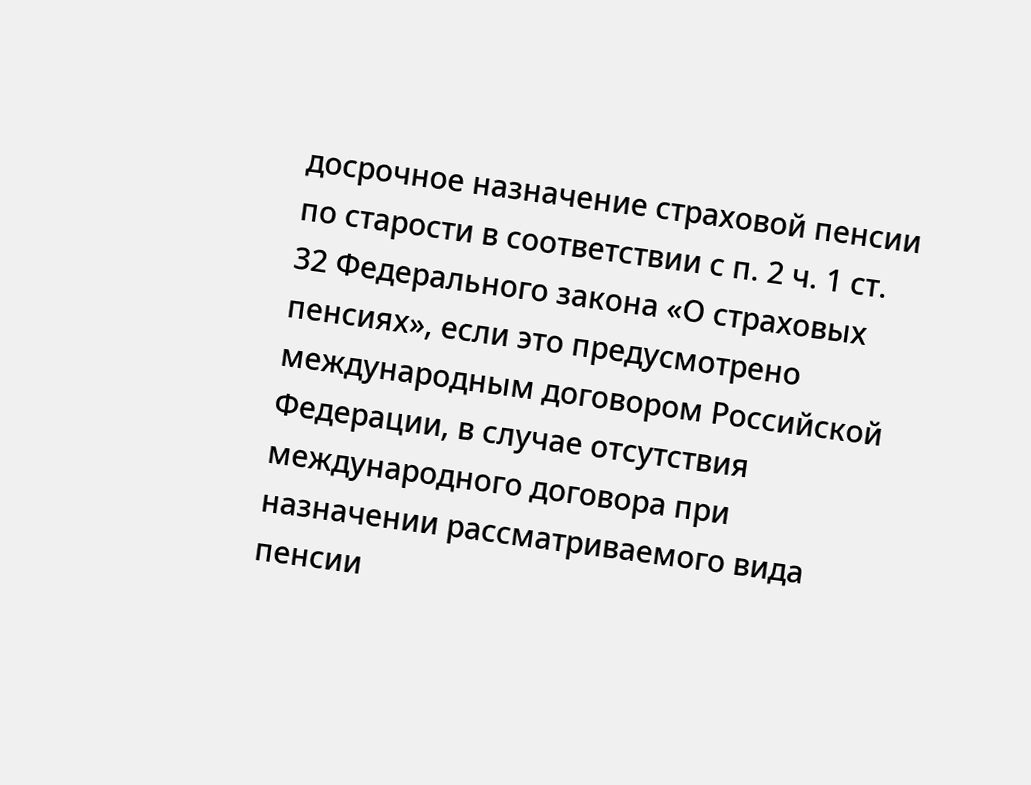досрочное назначение страховой пенсии по старости в соответствии с п. 2 ч. 1 ст. 32 Федерального закона «О страховых пенсиях», если это предусмотрено международным договором Российской Федерации, в случае отсутствия международного договора при назначении рассматриваемого вида пенсии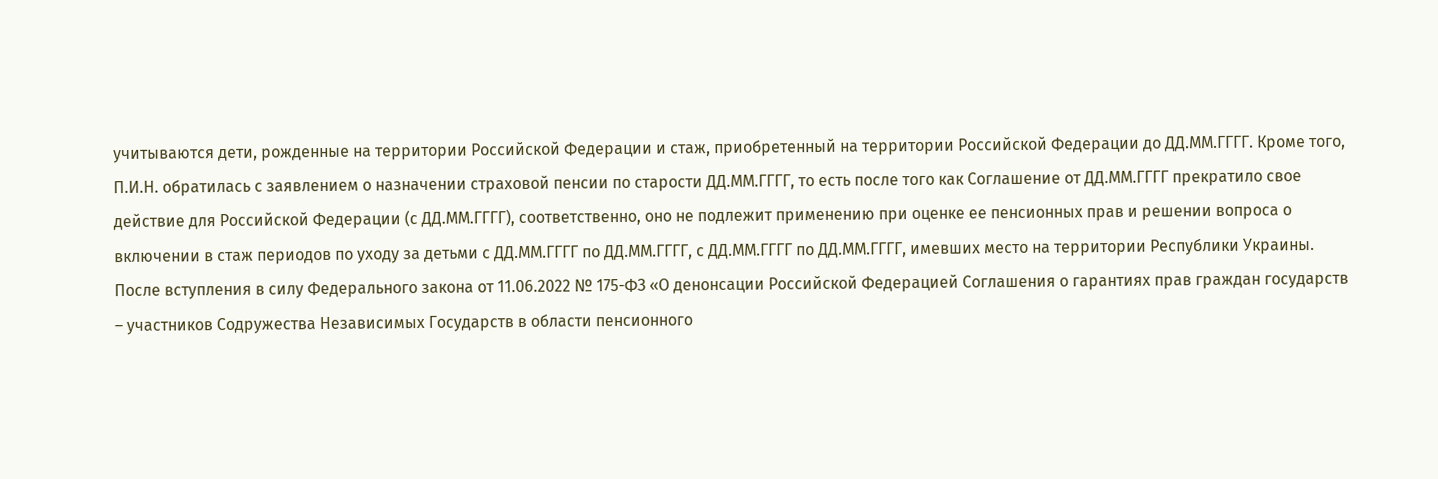учитываются дети, рожденные на территории Российской Федерации и стаж, приобретенный на территории Российской Федерации до ДД.ММ.ГГГГ. Кроме того, П.И.Н. обратилась с заявлением о назначении страховой пенсии по старости ДД.ММ.ГГГГ, то есть после того как Соглашение от ДД.ММ.ГГГГ прекратило свое действие для Российской Федерации (с ДД.ММ.ГГГГ), соответственно, оно не подлежит применению при оценке ее пенсионных прав и решении вопроса о включении в стаж периодов по уходу за детьми с ДД.ММ.ГГГГ по ДД.ММ.ГГГГ, с ДД.ММ.ГГГГ по ДД.ММ.ГГГГ, имевших место на территории Республики Украины. После вступления в силу Федерального закона от 11.06.2022 № 175-ФЗ «О денонсации Российской Федерацией Соглашения о гарантиях прав граждан государств – участников Содружества Независимых Государств в области пенсионного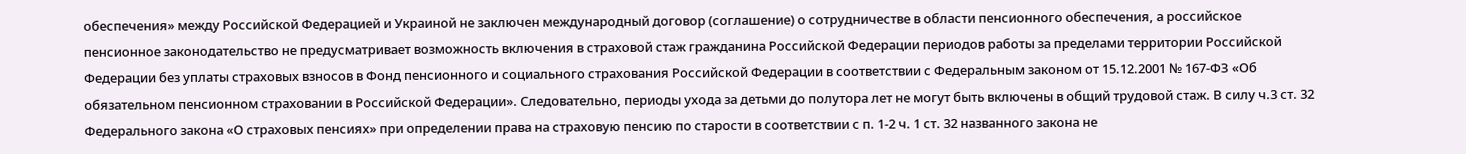обеспечения» между Российской Федерацией и Украиной не заключен международный договор (соглашение) о сотрудничестве в области пенсионного обеспечения, а российское пенсионное законодательство не предусматривает возможность включения в страховой стаж гражданина Российской Федерации периодов работы за пределами территории Российской Федерации без уплаты страховых взносов в Фонд пенсионного и социального страхования Российской Федерации в соответствии с Федеральным законом от 15.12.2001 № 167-ФЗ «Об обязательном пенсионном страховании в Российской Федерации». Следовательно, периоды ухода за детьми до полутора лет не могут быть включены в общий трудовой стаж. В силу ч.3 ст. 32 Федерального закона «О страховых пенсиях» при определении права на страховую пенсию по старости в соответствии с п. 1-2 ч. 1 ст. 32 названного закона не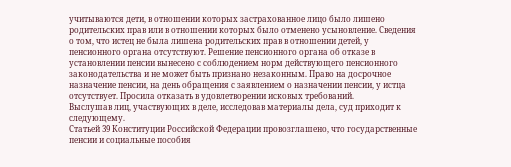учитываются дети, в отношении которых застрахованное лицо было лишено родительских прав или в отношении которых было отменено усыновление. Сведения о том, что истец не была лишена родительских прав в отношении детей, у пенсионного органа отсутствуют. Решение пенсионного органа об отказе в установлении пенсии вынесено с соблюдением норм действующего пенсионного законодательства и не может быть признано незаконным. Право на досрочное назначение пенсии, на день обращения с заявлением о назначении пенсии, у истца отсутствует. Просила отказать в удовлетворении исковых требований.
Выслушав лиц, участвующих в деле, исследовав материалы дела, суд приходит к следующему.
Статьей 39 Конституции Российской Федерации провозглашено, что государственные пенсии и социальные пособия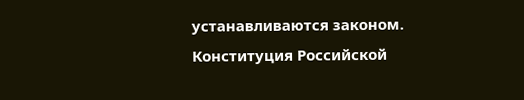устанавливаются законом.
Конституция Российской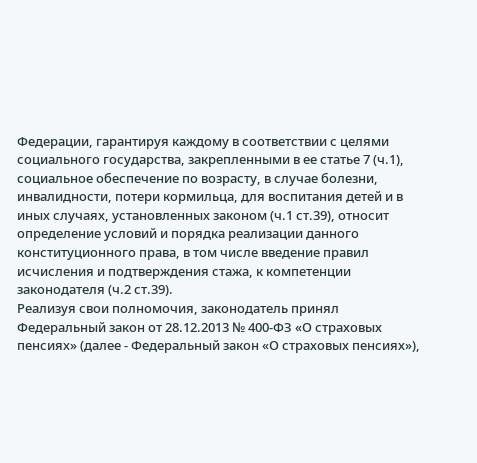Федерации, гарантируя каждому в соответствии с целями социального государства, закрепленными в ее статье 7 (ч.1), социальное обеспечение по возрасту, в случае болезни, инвалидности, потери кормильца, для воспитания детей и в иных случаях, установленных законом (ч.1 ст.39), относит определение условий и порядка реализации данного конституционного права, в том числе введение правил исчисления и подтверждения стажа, к компетенции законодателя (ч.2 ст.39).
Реализуя свои полномочия, законодатель принял Федеральный закон от 28.12.2013 № 400-ФЗ «О страховых пенсиях» (далее - Федеральный закон «О страховых пенсиях»),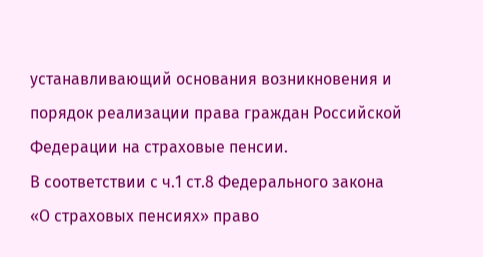устанавливающий основания возникновения и порядок реализации права граждан Российской Федерации на страховые пенсии.
В соответствии с ч.1 ст.8 Федерального закона «О страховых пенсиях» право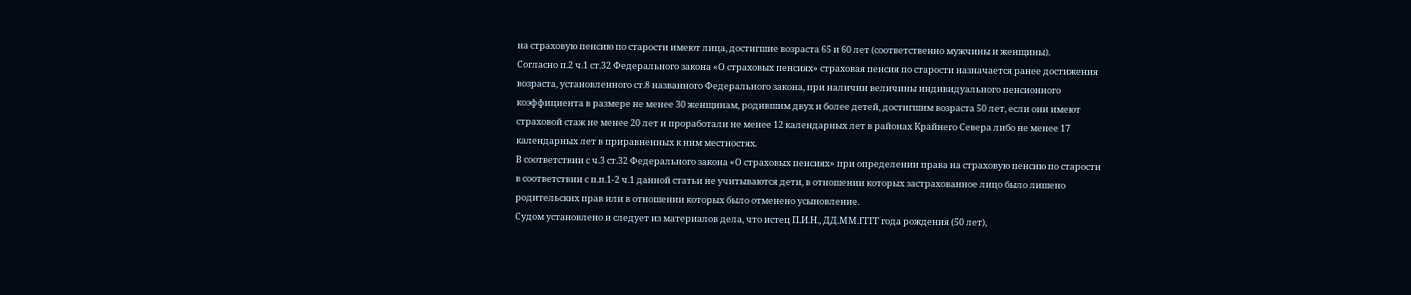на страховую пенсию по старости имеют лица, достигшие возраста 65 и 60 лет (соответственно мужчины и женщины).
Согласно п.2 ч.1 ст.32 Федерального закона «О страховых пенсиях» страховая пенсия по старости назначается ранее достижения возраста, установленного ст.8 названного Федерального закона, при наличии величины индивидуального пенсионного коэффициента в размере не менее 30 женщинам, родившим двух и более детей, достигшим возраста 50 лет, если они имеют страховой стаж не менее 20 лет и проработали не менее 12 календарных лет в районах Крайнего Севера либо не менее 17 календарных лет в приравненных к ним местностях.
В соответствии с ч.3 ст.32 Федерального закона «О страховых пенсиях» при определении права на страховую пенсию по старости в соответствии с п.п.1-2 ч.1 данной статьи не учитываются дети, в отношении которых застрахованное лицо было лишено родительских прав или в отношении которых было отменено усыновление.
Судом установлено и следует из материалов дела, что истец П.И.Н., ДД.ММ.ГГГГ года рождения (50 лет),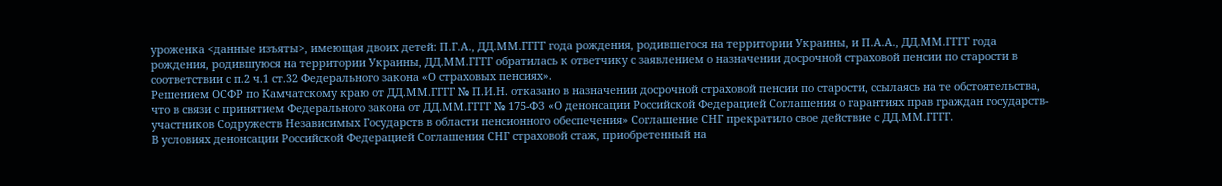уроженка <данные изъяты>, имеющая двоих детей: П.Г.А., ДД.ММ.ГГГГ года рождения, родившегося на территории Украины, и П.А.А., ДД.ММ.ГГГГ года рождения, родившуюся на территории Украины, ДД.ММ.ГГГГ обратилась к ответчику с заявлением о назначении досрочной страховой пенсии по старости в соответствии с п.2 ч.1 ст.32 Федерального закона «О страховых пенсиях».
Решением ОСФР по Камчатскому краю от ДД.ММ.ГГГГ № П.И.Н. отказано в назначении досрочной страховой пенсии по старости, ссылаясь на те обстоятельства, что в связи с принятием Федерального закона от ДД.ММ.ГГГГ № 175-ФЗ «О денонсации Российской Федерацией Соглашения о гарантиях прав граждан государств-участников Содружеств Независимых Государств в области пенсионного обеспечения» Соглашение СНГ прекратило свое действие с ДД.ММ.ГГГГ.
В условиях денонсации Российской Федерацией Соглашения СНГ страховой стаж, приобретенный на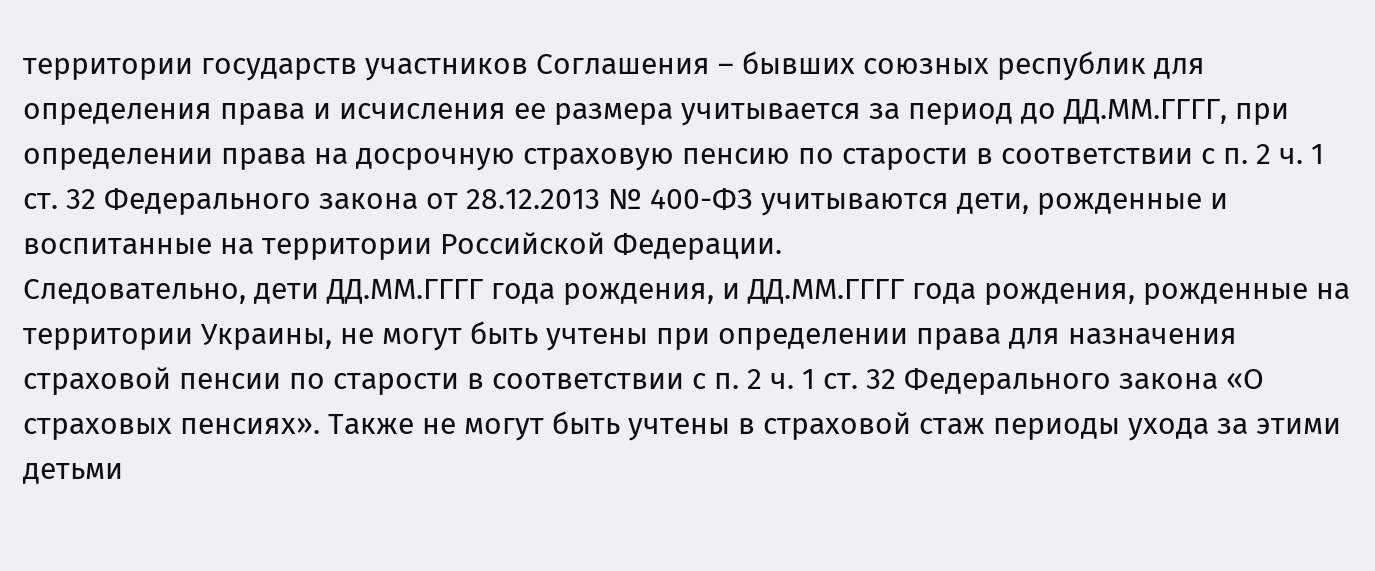территории государств участников Соглашения – бывших союзных республик для определения права и исчисления ее размера учитывается за период до ДД.ММ.ГГГГ, при определении права на досрочную страховую пенсию по старости в соответствии с п. 2 ч. 1 ст. 32 Федерального закона от 28.12.2013 № 400-ФЗ учитываются дети, рожденные и воспитанные на территории Российской Федерации.
Следовательно, дети ДД.ММ.ГГГГ года рождения, и ДД.ММ.ГГГГ года рождения, рожденные на территории Украины, не могут быть учтены при определении права для назначения страховой пенсии по старости в соответствии с п. 2 ч. 1 ст. 32 Федерального закона «О страховых пенсиях». Также не могут быть учтены в страховой стаж периоды ухода за этими детьми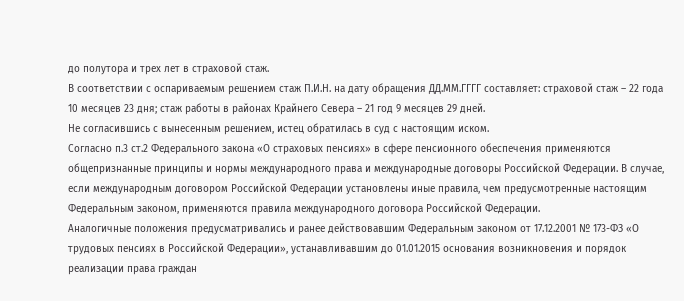до полутора и трех лет в страховой стаж.
В соответствии с оспариваемым решением стаж П.И.Н. на дату обращения ДД.ММ.ГГГГ составляет: страховой стаж – 22 года 10 месяцев 23 дня; стаж работы в районах Крайнего Севера – 21 год 9 месяцев 29 дней.
Не согласившись с вынесенным решением, истец обратилась в суд с настоящим иском.
Согласно п.3 ст.2 Федерального закона «О страховых пенсиях» в сфере пенсионного обеспечения применяются общепризнанные принципы и нормы международного права и международные договоры Российской Федерации. В случае, если международным договором Российской Федерации установлены иные правила, чем предусмотренные настоящим Федеральным законом, применяются правила международного договора Российской Федерации.
Аналогичные положения предусматривались и ранее действовавшим Федеральным законом от 17.12.2001 № 173-ФЗ «О трудовых пенсиях в Российской Федерации», устанавливавшим до 01.01.2015 основания возникновения и порядок реализации права граждан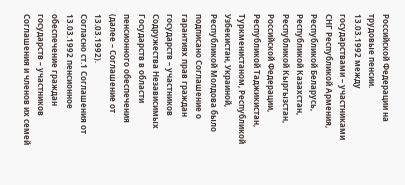Российской Федерации на трудовые пенсии.
13.03.1992 между государствами – участниками СНГ Республикой Армения, Республикой Беларусь, Республикой Казахстан, Республикой Кыргызстан, Российской Федерации, Республикой Таджикистан, Туркменистаном, Республикой Узбекистан, Украиной, Республикой Молдова было подписано Соглашение о гарантиях прав граждан государств – участников Содружества Независимых Государств в области пенсионного обеспечения (далее – Соглашение от 13.03.1992).
Согласно ст.1 Соглашения от 13.03.1992 пенсионное обеспечение граждан государств – участников Соглашения и членов их семей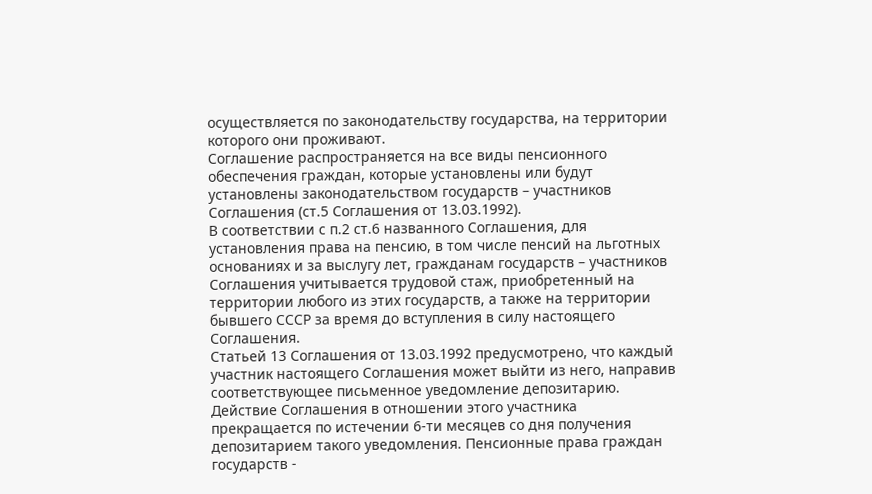осуществляется по законодательству государства, на территории которого они проживают.
Соглашение распространяется на все виды пенсионного обеспечения граждан, которые установлены или будут установлены законодательством государств – участников Соглашения (ст.5 Соглашения от 13.03.1992).
В соответствии с п.2 ст.6 названного Соглашения, для установления права на пенсию, в том числе пенсий на льготных основаниях и за выслугу лет, гражданам государств – участников Соглашения учитывается трудовой стаж, приобретенный на территории любого из этих государств, а также на территории бывшего СССР за время до вступления в силу настоящего Соглашения.
Статьей 13 Соглашения от 13.03.1992 предусмотрено, что каждый участник настоящего Соглашения может выйти из него, направив соответствующее письменное уведомление депозитарию. Действие Соглашения в отношении этого участника прекращается по истечении 6-ти месяцев со дня получения депозитарием такого уведомления. Пенсионные права граждан государств -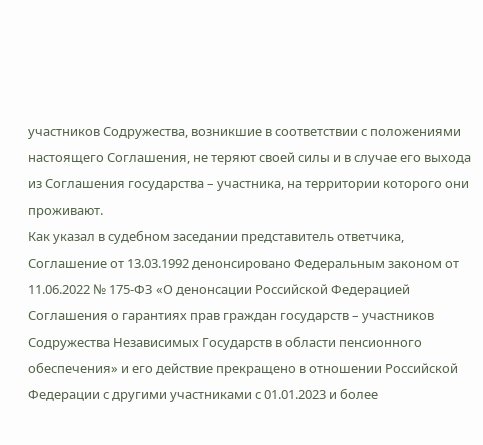участников Содружества, возникшие в соответствии с положениями настоящего Соглашения, не теряют своей силы и в случае его выхода из Соглашения государства – участника, на территории которого они проживают.
Как указал в судебном заседании представитель ответчика, Соглашение от 13.03.1992 денонсировано Федеральным законом от 11.06.2022 № 175-ФЗ «О денонсации Российской Федерацией Соглашения о гарантиях прав граждан государств – участников Содружества Независимых Государств в области пенсионного обеспечения» и его действие прекращено в отношении Российской Федерации с другими участниками с 01.01.2023 и более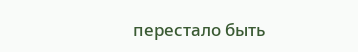перестало быть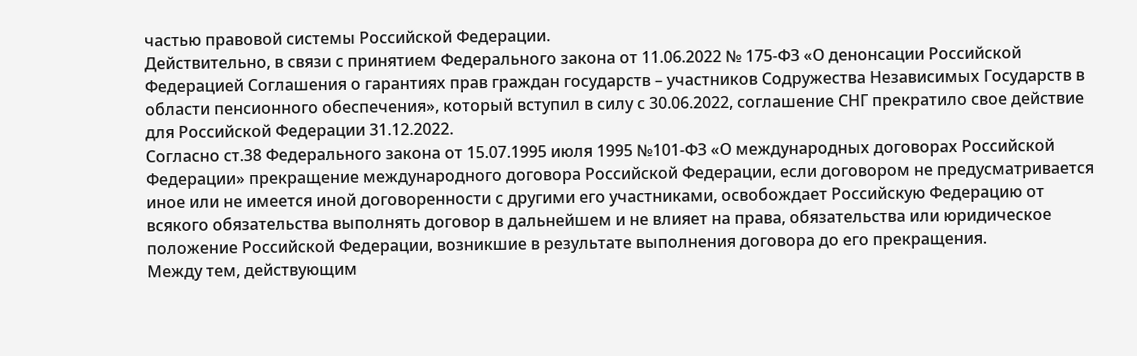частью правовой системы Российской Федерации.
Действительно, в связи с принятием Федерального закона от 11.06.2022 № 175-ФЗ «О денонсации Российской Федерацией Соглашения о гарантиях прав граждан государств – участников Содружества Независимых Государств в области пенсионного обеспечения», который вступил в силу с 30.06.2022, соглашение СНГ прекратило свое действие для Российской Федерации 31.12.2022.
Согласно ст.38 Федерального закона от 15.07.1995 июля 1995 №101-ФЗ «О международных договорах Российской Федерации» прекращение международного договора Российской Федерации, если договором не предусматривается иное или не имеется иной договоренности с другими его участниками, освобождает Российскую Федерацию от всякого обязательства выполнять договор в дальнейшем и не влияет на права, обязательства или юридическое положение Российской Федерации, возникшие в результате выполнения договора до его прекращения.
Между тем, действующим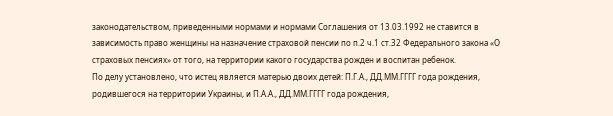законодательством, приведенными нормами и нормами Соглашения от 13.03.1992 не ставится в зависимость право женщины на назначение страховой пенсии по п.2 ч.1 ст.32 Федерального закона «О страховых пенсиях» от того, на территории какого государства рожден и воспитан ребенок.
По делу установлено, что истец является матерью двоих детей: П.Г.А., ДД.ММ.ГГГГ года рождения, родившегося на территории Украины, и П.А.А., ДД.ММ.ГГГГ года рождения,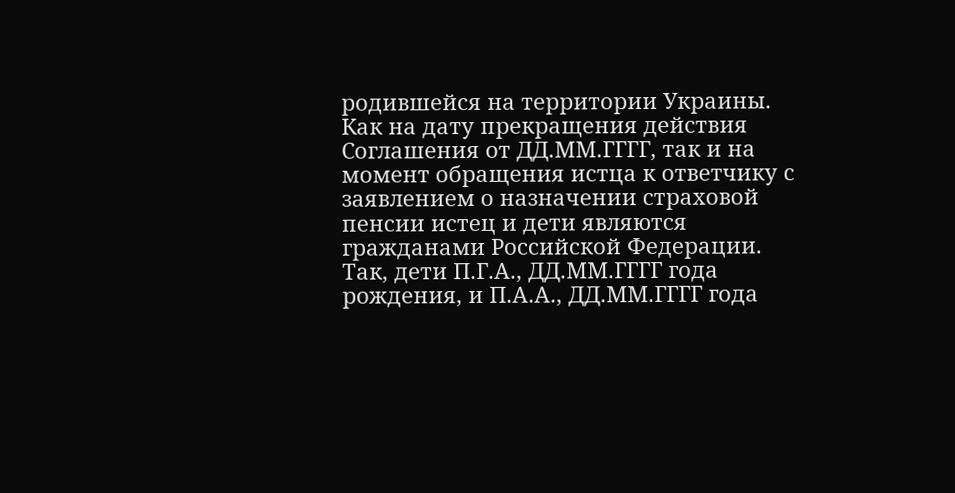родившейся на территории Украины.
Как на дату прекращения действия Соглашения от ДД.ММ.ГГГГ, так и на момент обращения истца к ответчику с заявлением о назначении страховой пенсии истец и дети являются гражданами Российской Федерации.
Так, дети П.Г.А., ДД.ММ.ГГГГ года рождения, и П.А.А., ДД.ММ.ГГГГ года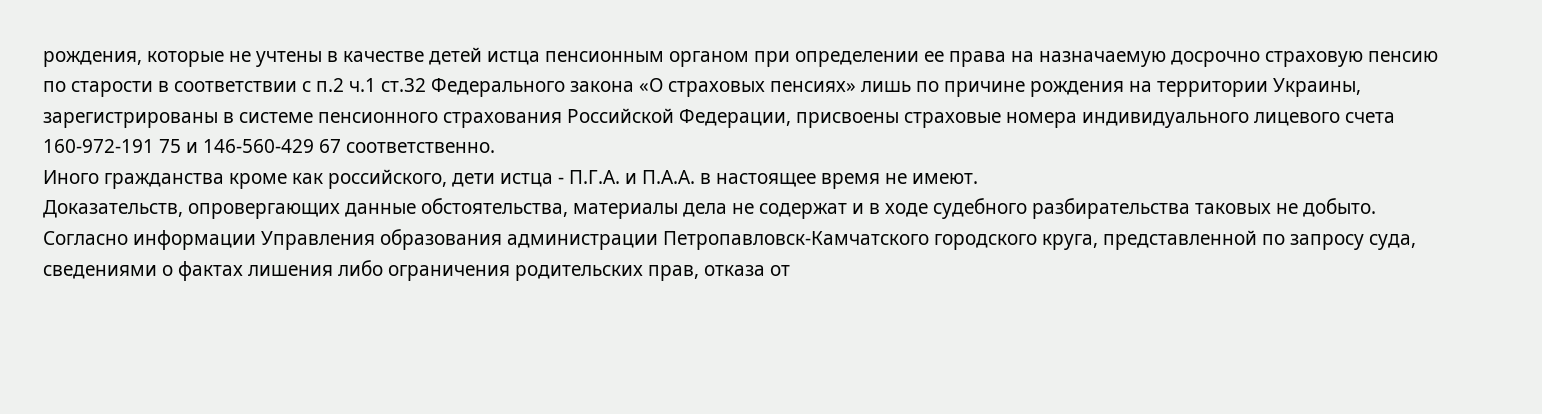рождения, которые не учтены в качестве детей истца пенсионным органом при определении ее права на назначаемую досрочно страховую пенсию по старости в соответствии с п.2 ч.1 ст.32 Федерального закона «О страховых пенсиях» лишь по причине рождения на территории Украины, зарегистрированы в системе пенсионного страхования Российской Федерации, присвоены страховые номера индивидуального лицевого счета 160-972-191 75 и 146-560-429 67 соответственно.
Иного гражданства кроме как российского, дети истца - П.Г.А. и П.А.А. в настоящее время не имеют.
Доказательств, опровергающих данные обстоятельства, материалы дела не содержат и в ходе судебного разбирательства таковых не добыто.
Согласно информации Управления образования администрации Петропавловск-Камчатского городского круга, представленной по запросу суда, сведениями о фактах лишения либо ограничения родительских прав, отказа от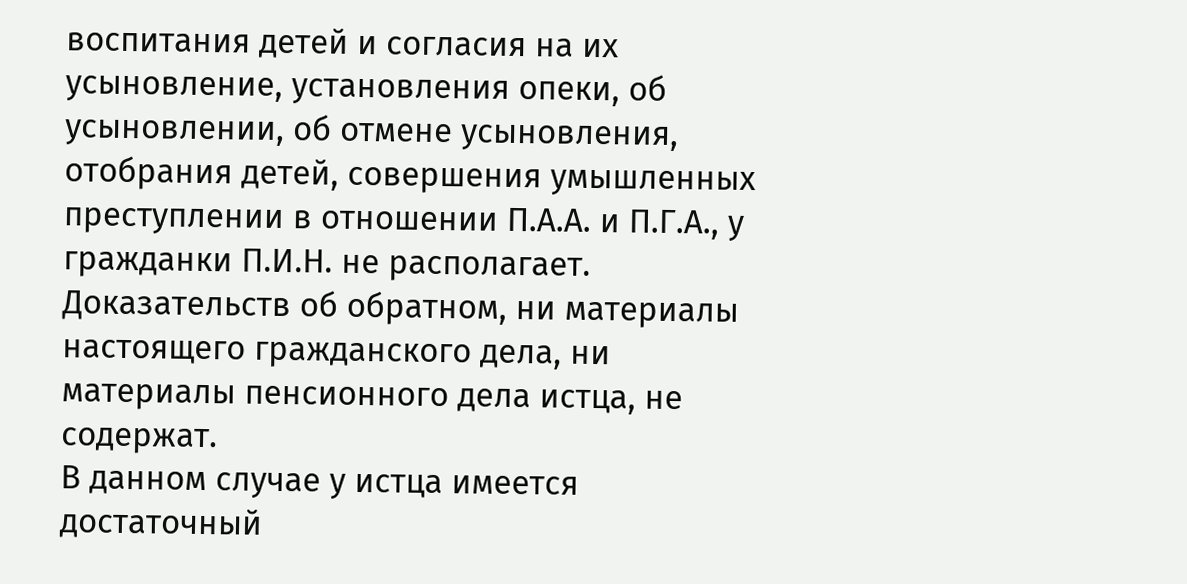воспитания детей и согласия на их усыновление, установления опеки, об усыновлении, об отмене усыновления, отобрания детей, совершения умышленных преступлении в отношении П.А.А. и П.Г.А., у гражданки П.И.Н. не располагает.
Доказательств об обратном, ни материалы настоящего гражданского дела, ни материалы пенсионного дела истца, не содержат.
В данном случае у истца имеется достаточный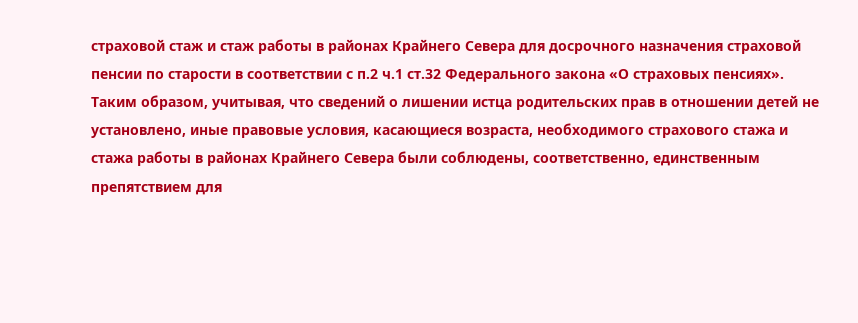страховой стаж и стаж работы в районах Крайнего Севера для досрочного назначения страховой пенсии по старости в соответствии с п.2 ч.1 ст.32 Федерального закона «О страховых пенсиях».
Таким образом, учитывая, что сведений о лишении истца родительских прав в отношении детей не установлено, иные правовые условия, касающиеся возраста, необходимого страхового стажа и стажа работы в районах Крайнего Севера были соблюдены, соответственно, единственным препятствием для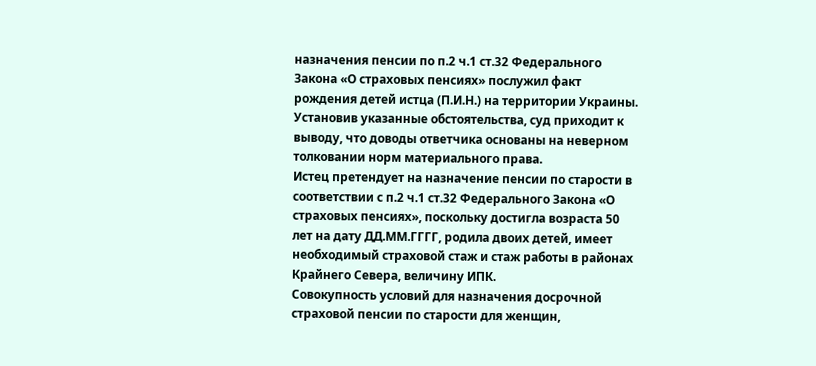назначения пенсии по п.2 ч.1 ст.32 Федерального Закона «О страховых пенсиях» послужил факт рождения детей истца (П.И.Н.) на территории Украины.
Установив указанные обстоятельства, суд приходит к выводу, что доводы ответчика основаны на неверном толковании норм материального права.
Истец претендует на назначение пенсии по старости в соответствии с п.2 ч.1 ст.32 Федерального Закона «О страховых пенсиях», поскольку достигла возраста 50 лет на дату ДД.ММ.ГГГГ, родила двоих детей, имеет необходимый страховой стаж и стаж работы в районах Крайнего Севера, величину ИПК.
Совокупность условий для назначения досрочной страховой пенсии по старости для женщин,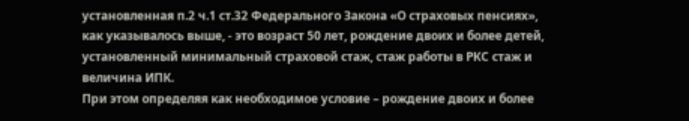установленная п.2 ч.1 ст.32 Федерального Закона «О страховых пенсиях», как указывалось выше, - это возраст 50 лет, рождение двоих и более детей, установленный минимальный страховой стаж, стаж работы в РКС стаж и величина ИПК.
При этом определяя как необходимое условие – рождение двоих и более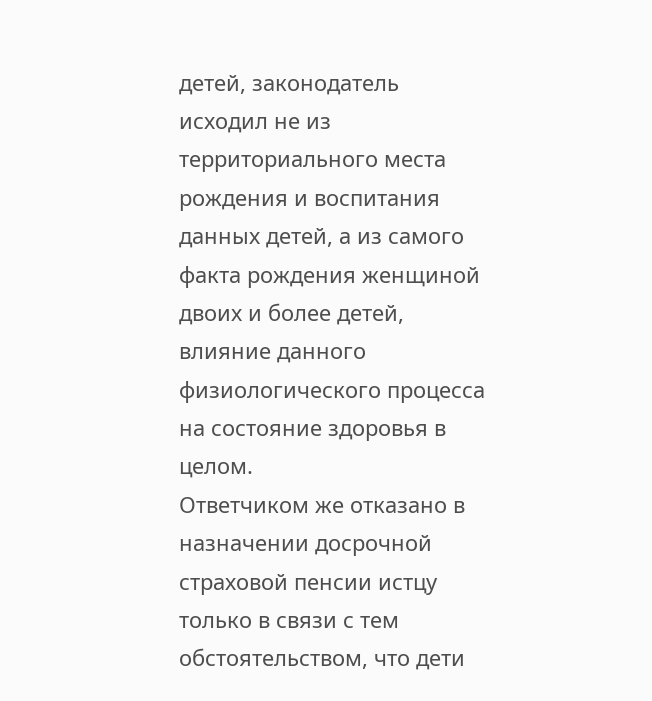детей, законодатель исходил не из территориального места рождения и воспитания данных детей, а из самого факта рождения женщиной двоих и более детей, влияние данного физиологического процесса на состояние здоровья в целом.
Ответчиком же отказано в назначении досрочной страховой пенсии истцу только в связи с тем обстоятельством, что дети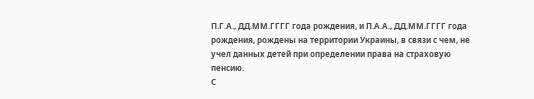П.Г.А., ДД.ММ.ГГГГ года рождения, и П.А.А., ДД.ММ.ГГГГ года рождения, рождены на территории Украины, в связи с чем, не учел данных детей при определении права на страховую пенсию.
С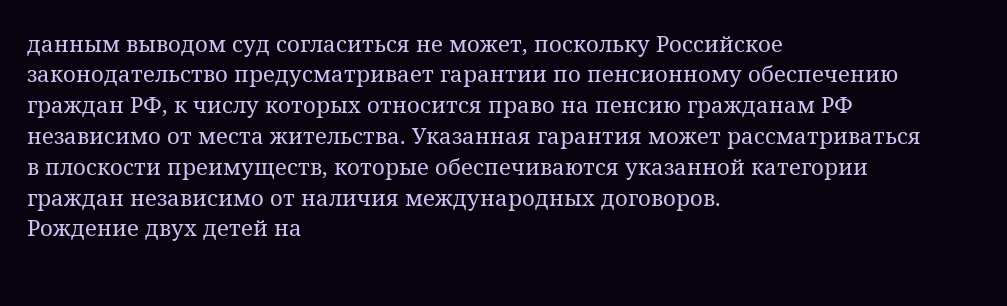данным выводом суд согласиться не может, поскольку Российское законодательство предусматривает гарантии по пенсионному обеспечению граждан РФ, к числу которых относится право на пенсию гражданам РФ независимо от места жительства. Указанная гарантия может рассматриваться в плоскости преимуществ, которые обеспечиваются указанной категории граждан независимо от наличия международных договоров.
Рождение двух детей на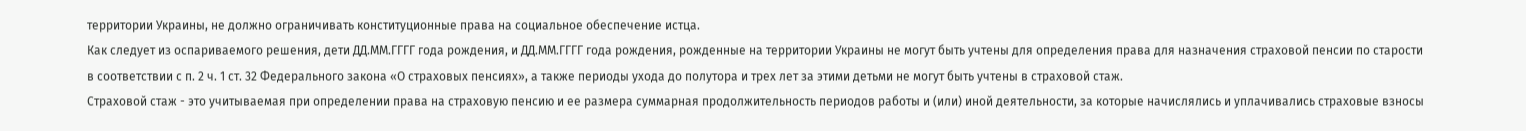территории Украины, не должно ограничивать конституционные права на социальное обеспечение истца.
Как следует из оспариваемого решения, дети ДД.ММ.ГГГГ года рождения, и ДД.ММ.ГГГГ года рождения, рожденные на территории Украины не могут быть учтены для определения права для назначения страховой пенсии по старости в соответствии с п. 2 ч. 1 ст. 32 Федерального закона «О страховых пенсиях», а также периоды ухода до полутора и трех лет за этими детьми не могут быть учтены в страховой стаж.
Страховой стаж - это учитываемая при определении права на страховую пенсию и ее размера суммарная продолжительность периодов работы и (или) иной деятельности, за которые начислялись и уплачивались страховые взносы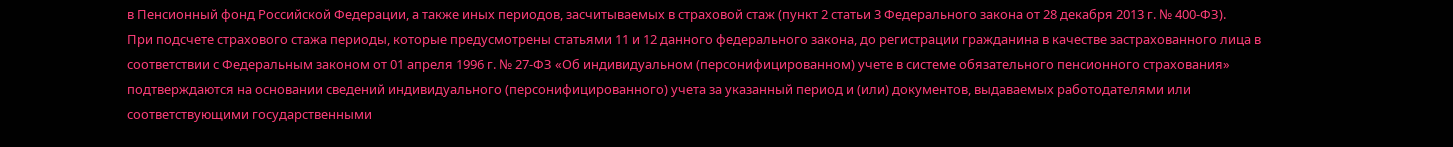в Пенсионный фонд Российской Федерации, а также иных периодов, засчитываемых в страховой стаж (пункт 2 статьи 3 Федерального закона от 28 декабря 2013 г. № 400-ФЗ).
При подсчете страхового стажа периоды, которые предусмотрены статьями 11 и 12 данного федерального закона, до регистрации гражданина в качестве застрахованного лица в соответствии с Федеральным законом от 01 апреля 1996 г. № 27-ФЗ «Об индивидуальном (персонифицированном) учете в системе обязательного пенсионного страхования» подтверждаются на основании сведений индивидуального (персонифицированного) учета за указанный период и (или) документов, выдаваемых работодателями или соответствующими государственными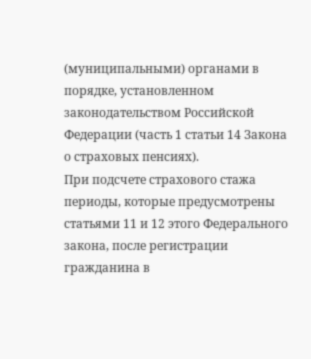(муниципальными) органами в порядке, установленном законодательством Российской Федерации (часть 1 статьи 14 Закона о страховых пенсиях).
При подсчете страхового стажа периоды, которые предусмотрены статьями 11 и 12 этого Федерального закона, после регистрации гражданина в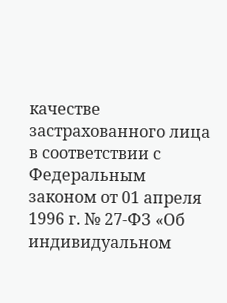качестве застрахованного лица в соответствии с Федеральным законом от 01 апреля 1996 г. № 27-ФЗ «Об индивидуальном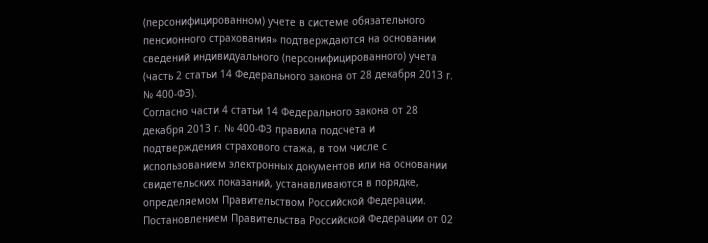(персонифицированном) учете в системе обязательного пенсионного страхования» подтверждаются на основании сведений индивидуального (персонифицированного) учета (часть 2 статьи 14 Федерального закона от 28 декабря 2013 г. № 400-ФЗ).
Согласно части 4 статьи 14 Федерального закона от 28 декабря 2013 г. № 400-ФЗ правила подсчета и подтверждения страхового стажа, в том числе с использованием электронных документов или на основании свидетельских показаний, устанавливаются в порядке, определяемом Правительством Российской Федерации.
Постановлением Правительства Российской Федерации от 02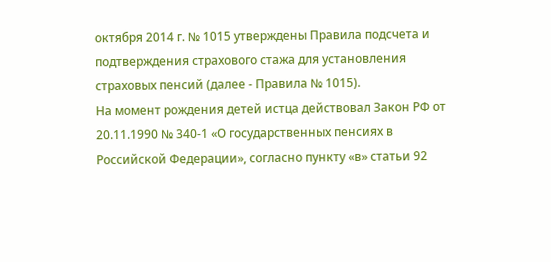октября 2014 г. № 1015 утверждены Правила подсчета и подтверждения страхового стажа для установления страховых пенсий (далее - Правила № 1015).
На момент рождения детей истца действовал Закон РФ от 20.11.1990 № 340-1 «О государственных пенсиях в Российской Федерации», согласно пункту «в» статьи 92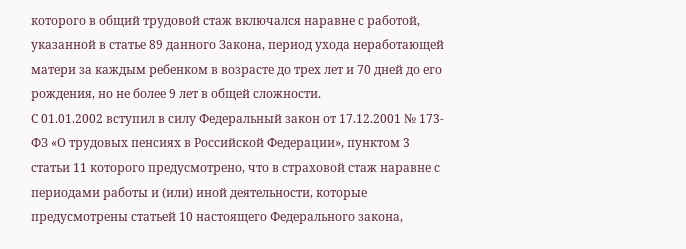которого в общий трудовой стаж включался наравне с работой, указанной в статье 89 данного Закона, период ухода неработающей матери за каждым ребенком в возрасте до трех лет и 70 дней до его рождения, но не более 9 лет в общей сложности.
С 01.01.2002 вступил в силу Федеральный закон от 17.12.2001 № 173-ФЗ «О трудовых пенсиях в Российской Федерации», пунктом 3 статьи 11 которого предусмотрено, что в страховой стаж наравне с периодами работы и (или) иной деятельности, которые предусмотрены статьей 10 настоящего Федерального закона,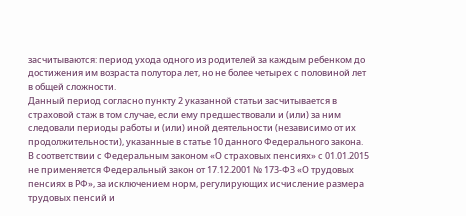засчитываются: период ухода одного из родителей за каждым ребенком до достижения им возраста полутора лет, но не более четырех с половиной лет в общей сложности.
Данный период согласно пункту 2 указанной статьи засчитывается в страховой стаж в том случае, если ему предшествовали и (или) за ним следовали периоды работы и (или) иной деятельности (независимо от их продолжительности), указанные в статье 10 данного Федерального закона.
В соответствии с Федеральным законом «О страховых пенсиях» с 01.01.2015 не применяется Федеральный закон от 17.12.2001 № 173-ФЗ «О трудовых пенсиях в РФ», за исключением норм, регулирующих исчисление размера трудовых пенсий и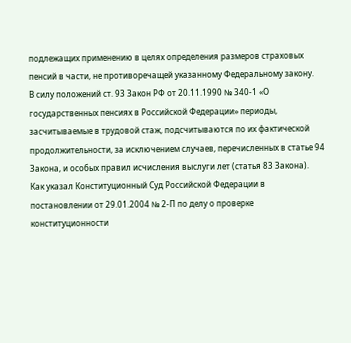подлежащих применению в целях определения размеров страховых пенсий в части, не противоречащей указанному Федеральному закону.
В силу положений ст. 93 Закон РФ от 20.11.1990 № 340-1 «О государственных пенсиях в Российской Федерации» периоды, засчитываемые в трудовой стаж, подсчитываются по их фактической продолжительности, за исключением случаев, перечисленных в статье 94 Закона, и особых правил исчисления выслуги лет (статья 83 Закона).
Как указал Конституционный Суд Российской Федерации в постановлении от 29.01.2004 № 2-П по делу о проверке конституционности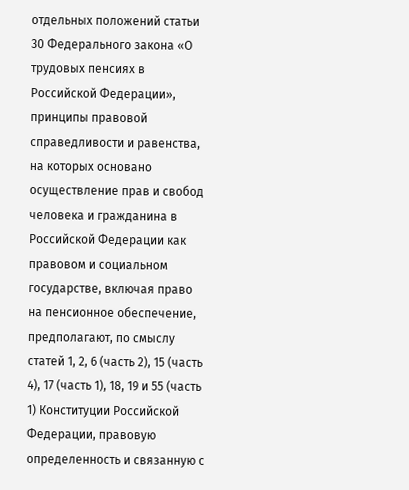отдельных положений статьи 30 Федерального закона «О трудовых пенсиях в Российской Федерации», принципы правовой справедливости и равенства, на которых основано осуществление прав и свобод человека и гражданина в Российской Федерации как правовом и социальном государстве, включая право на пенсионное обеспечение, предполагают, по смыслу статей 1, 2, 6 (часть 2), 15 (часть 4), 17 (часть 1), 18, 19 и 55 (часть 1) Конституции Российской Федерации, правовую определенность и связанную с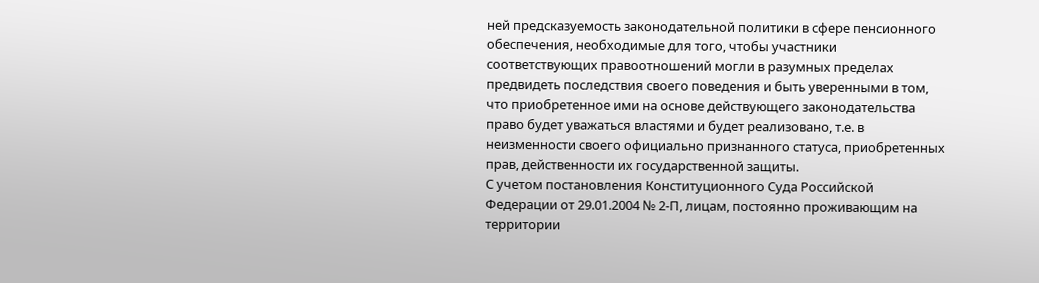ней предсказуемость законодательной политики в сфере пенсионного обеспечения, необходимые для того, чтобы участники соответствующих правоотношений могли в разумных пределах предвидеть последствия своего поведения и быть уверенными в том, что приобретенное ими на основе действующего законодательства право будет уважаться властями и будет реализовано, т.е. в неизменности своего официально признанного статуса, приобретенных прав, действенности их государственной защиты.
С учетом постановления Конституционного Суда Российской Федерации от 29.01.2004 № 2-П, лицам, постоянно проживающим на территории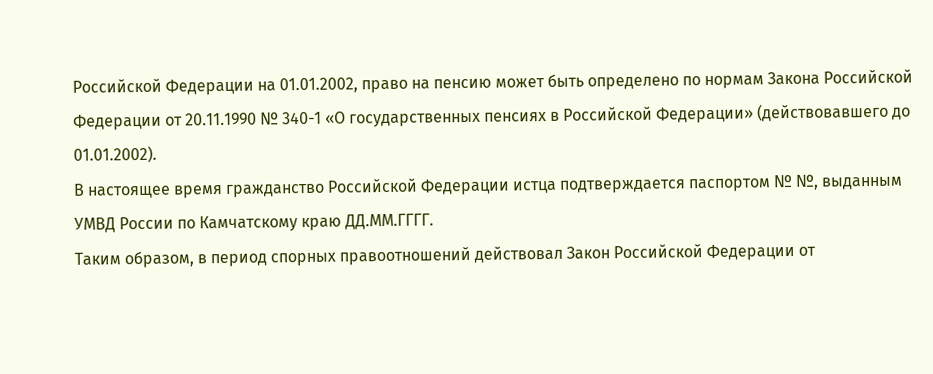Российской Федерации на 01.01.2002, право на пенсию может быть определено по нормам Закона Российской Федерации от 20.11.1990 № 340-1 «О государственных пенсиях в Российской Федерации» (действовавшего до 01.01.2002).
В настоящее время гражданство Российской Федерации истца подтверждается паспортом № №, выданным УМВД России по Камчатскому краю ДД.ММ.ГГГГ.
Таким образом, в период спорных правоотношений действовал Закон Российской Федерации от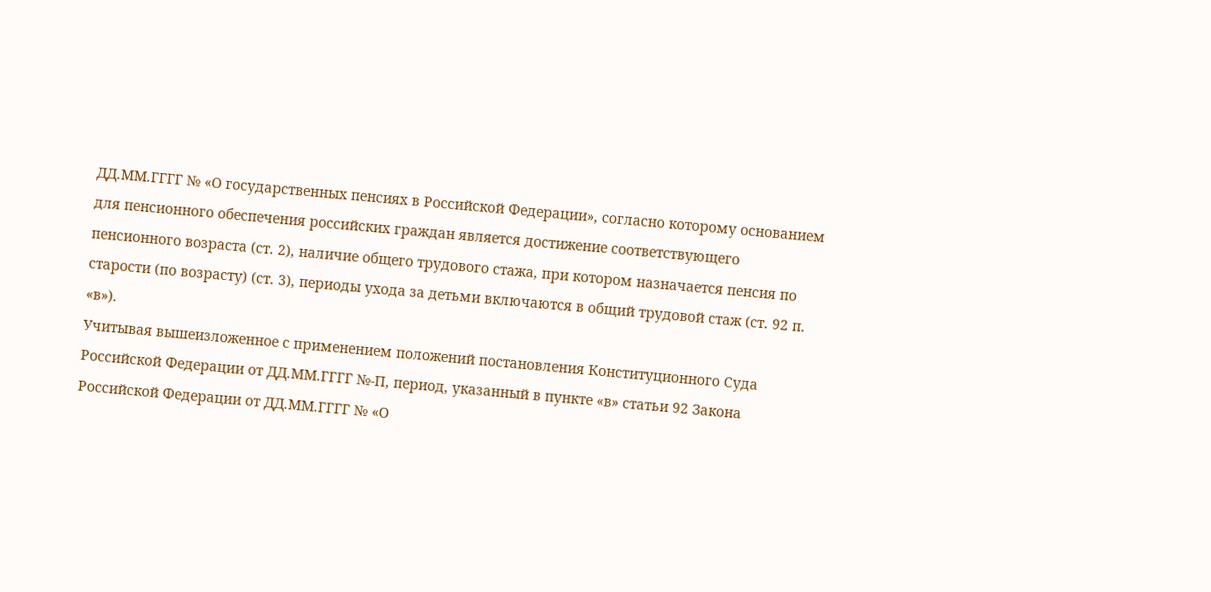ДД.ММ.ГГГГ № «О государственных пенсиях в Российской Федерации», согласно которому основанием для пенсионного обеспечения российских граждан является достижение соответствующего пенсионного возраста (ст. 2), наличие общего трудового стажа, при котором назначается пенсия по старости (по возрасту) (ст. 3), периоды ухода за детьми включаются в общий трудовой стаж (ст. 92 п. «в»).
Учитывая вышеизложенное с применением положений постановления Конституционного Суда Российской Федерации от ДД.ММ.ГГГГ №-П, период, указанный в пункте «в» статьи 92 Закона Российской Федерации от ДД.ММ.ГГГГ № «О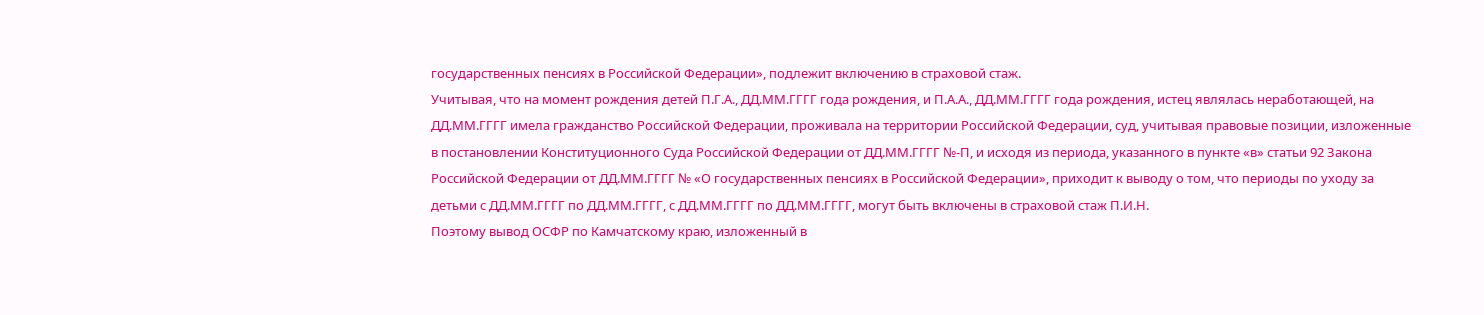государственных пенсиях в Российской Федерации», подлежит включению в страховой стаж.
Учитывая, что на момент рождения детей П.Г.А., ДД.ММ.ГГГГ года рождения, и П.А.А., ДД.ММ.ГГГГ года рождения, истец являлась неработающей, на ДД.ММ.ГГГГ имела гражданство Российской Федерации, проживала на территории Российской Федерации, суд, учитывая правовые позиции, изложенные в постановлении Конституционного Суда Российской Федерации от ДД.ММ.ГГГГ №-П, и исходя из периода, указанного в пункте «в» статьи 92 Закона Российской Федерации от ДД.ММ.ГГГГ № «О государственных пенсиях в Российской Федерации», приходит к выводу о том, что периоды по уходу за детьми с ДД.ММ.ГГГГ по ДД.ММ.ГГГГ, с ДД.ММ.ГГГГ по ДД.ММ.ГГГГ, могут быть включены в страховой стаж П.И.Н.
Поэтому вывод ОСФР по Камчатскому краю, изложенный в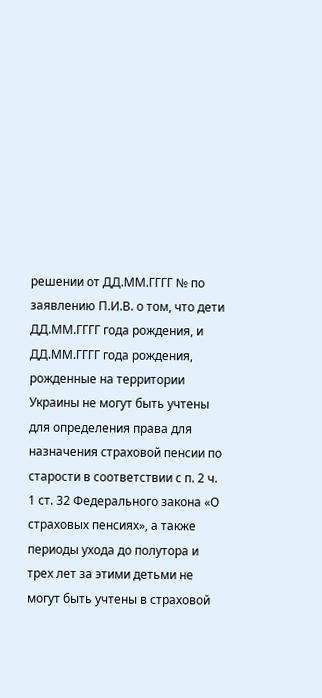решении от ДД.ММ.ГГГГ № по заявлению П.И.В. о том, что дети ДД.ММ.ГГГГ года рождения, и ДД.ММ.ГГГГ года рождения, рожденные на территории Украины не могут быть учтены для определения права для назначения страховой пенсии по старости в соответствии с п. 2 ч. 1 ст. 32 Федерального закона «О страховых пенсиях», а также периоды ухода до полутора и трех лет за этими детьми не могут быть учтены в страховой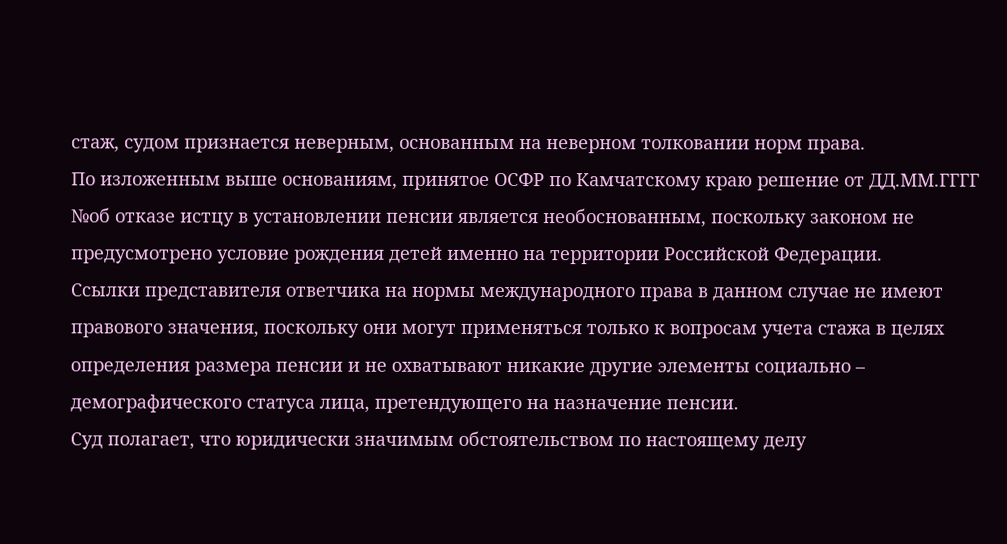стаж, судом признается неверным, основанным на неверном толковании норм права.
По изложенным выше основаниям, принятое ОСФР по Камчатскому краю решение от ДД.ММ.ГГГГ №об отказе истцу в установлении пенсии является необоснованным, поскольку законом не предусмотрено условие рождения детей именно на территории Российской Федерации.
Ссылки представителя ответчика на нормы международного права в данном случае не имеют правового значения, поскольку они могут применяться только к вопросам учета стажа в целях определения размера пенсии и не охватывают никакие другие элементы социально – демографического статуса лица, претендующего на назначение пенсии.
Суд полагает, что юридически значимым обстоятельством по настоящему делу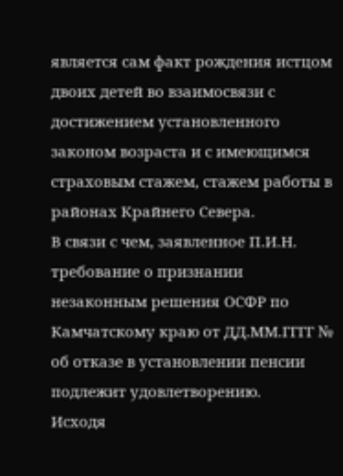является сам факт рождения истцом двоих детей во взаимосвязи с достижением установленного законом возраста и с имеющимся страховым стажем, стажем работы в районах Крайнего Севера.
В связи с чем, заявленное П.И.Н. требование о признании незаконным решения ОСФР по Камчатскому краю от ДД.ММ.ГГГГ № об отказе в установлении пенсии подлежит удовлетворению.
Исходя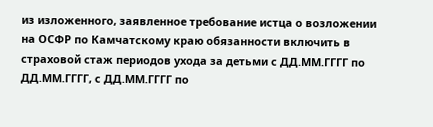из изложенного, заявленное требование истца о возложении на ОСФР по Камчатскому краю обязанности включить в страховой стаж периодов ухода за детьми с ДД.ММ.ГГГГ по ДД.ММ.ГГГГ, с ДД.ММ.ГГГГ по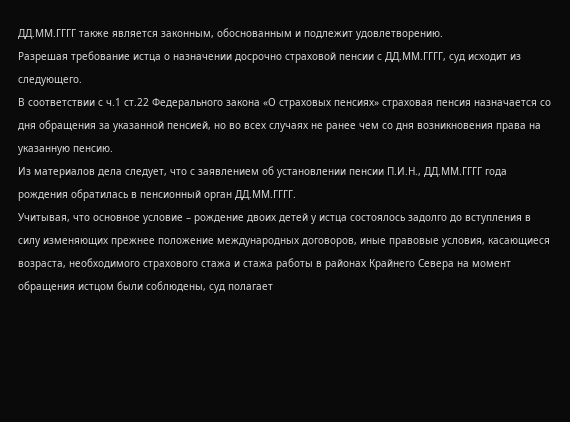ДД.ММ.ГГГГ также является законным, обоснованным и подлежит удовлетворению.
Разрешая требование истца о назначении досрочно страховой пенсии с ДД.ММ.ГГГГ, суд исходит из следующего.
В соответствии с ч.1 ст.22 Федерального закона «О страховых пенсиях» страховая пенсия назначается со дня обращения за указанной пенсией, но во всех случаях не ранее чем со дня возникновения права на указанную пенсию.
Из материалов дела следует, что с заявлением об установлении пенсии П.И.Н., ДД.ММ.ГГГГ года рождения обратилась в пенсионный орган ДД.ММ.ГГГГ.
Учитывая, что основное условие – рождение двоих детей у истца состоялось задолго до вступления в силу изменяющих прежнее положение международных договоров, иные правовые условия, касающиеся возраста, необходимого страхового стажа и стажа работы в районах Крайнего Севера на момент обращения истцом были соблюдены, суд полагает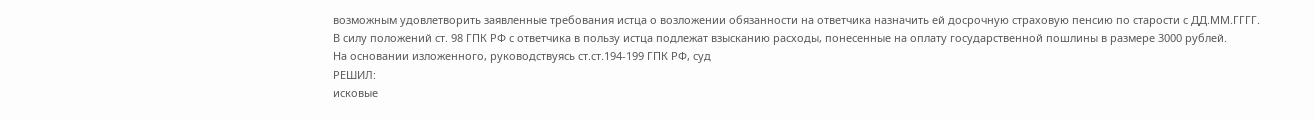возможным удовлетворить заявленные требования истца о возложении обязанности на ответчика назначить ей досрочную страховую пенсию по старости с ДД.ММ.ГГГГ.
В силу положений ст. 98 ГПК РФ с ответчика в пользу истца подлежат взысканию расходы, понесенные на оплату государственной пошлины в размере 3000 рублей.
На основании изложенного, руководствуясь ст.ст.194-199 ГПК РФ, суд
РЕШИЛ:
исковые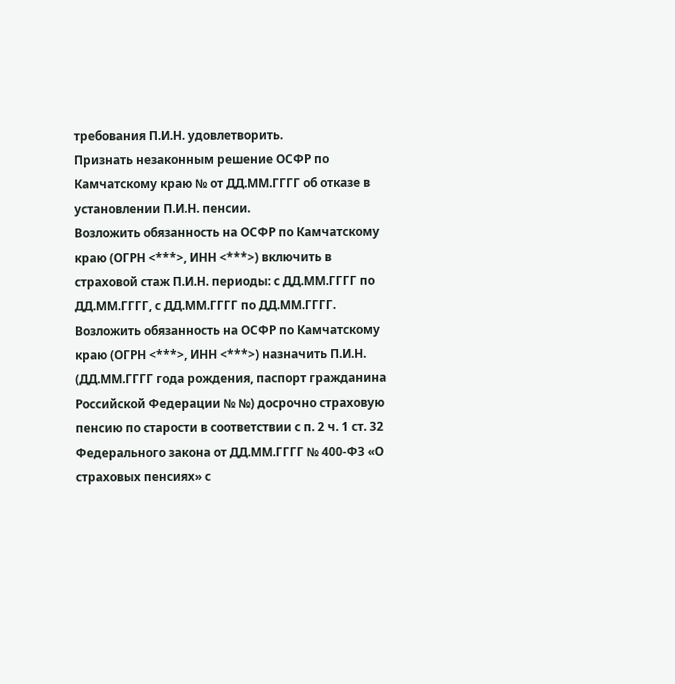требования П.И.Н. удовлетворить.
Признать незаконным решение ОСФР по Камчатскому краю № от ДД.ММ.ГГГГ об отказе в установлении П.И.Н. пенсии.
Возложить обязанность на ОСФР по Камчатскому краю (ОГРН <***>, ИНН <***>) включить в страховой стаж П.И.Н. периоды: с ДД.ММ.ГГГГ по ДД.ММ.ГГГГ, с ДД.ММ.ГГГГ по ДД.ММ.ГГГГ.
Возложить обязанность на ОСФР по Камчатскому краю (ОГРН <***>, ИНН <***>) назначить П.И.Н. (ДД.ММ.ГГГГ года рождения, паспорт гражданина Российской Федерации № №) досрочно страховую пенсию по старости в соответствии с п. 2 ч. 1 ст. 32 Федерального закона от ДД.ММ.ГГГГ № 400-ФЗ «О страховых пенсиях» с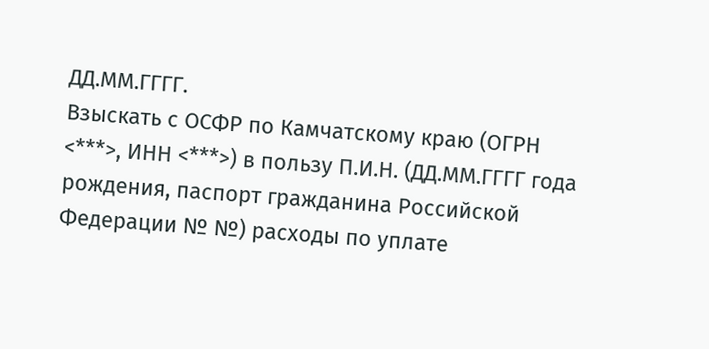ДД.ММ.ГГГГ.
Взыскать с ОСФР по Камчатскому краю (ОГРН <***>, ИНН <***>) в пользу П.И.Н. (ДД.ММ.ГГГГ года рождения, паспорт гражданина Российской Федерации № №) расходы по уплате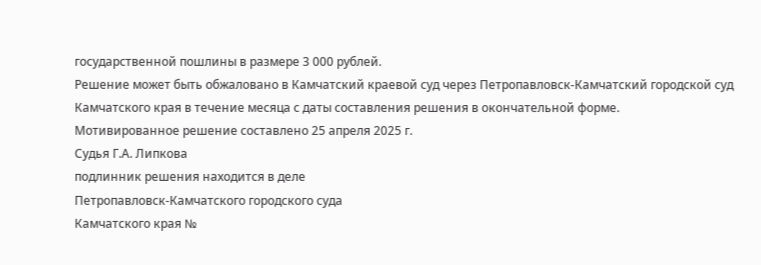государственной пошлины в размере 3 000 рублей.
Решение может быть обжаловано в Камчатский краевой суд через Петропавловск-Камчатский городской суд Камчатского края в течение месяца с даты составления решения в окончательной форме.
Мотивированное решение составлено 25 апреля 2025 г.
Судья Г.А. Липкова
подлинник решения находится в деле
Петропавловск-Камчатского городского суда
Камчатского края №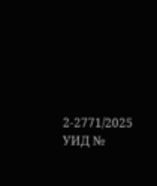2-2771/2025
УИД №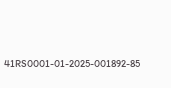41RS0001-01-2025-001892-85